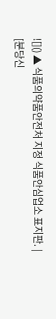![]() ▲ 식품의약품안전처 지정 식품안심업소 표지판. |
[분당신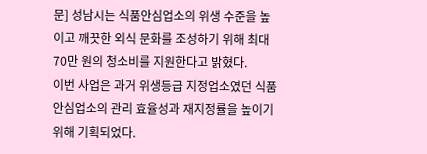문] 성남시는 식품안심업소의 위생 수준을 높이고 깨끗한 외식 문화를 조성하기 위해 최대 70만 원의 청소비를 지원한다고 밝혔다.
이번 사업은 과거 위생등급 지정업소였던 식품안심업소의 관리 효율성과 재지정률을 높이기 위해 기획되었다.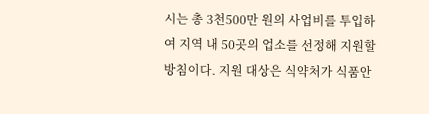시는 총 3천500만 원의 사업비를 투입하여 지역 내 50곳의 업소를 선정해 지원할 방침이다. 지원 대상은 식약처가 식품안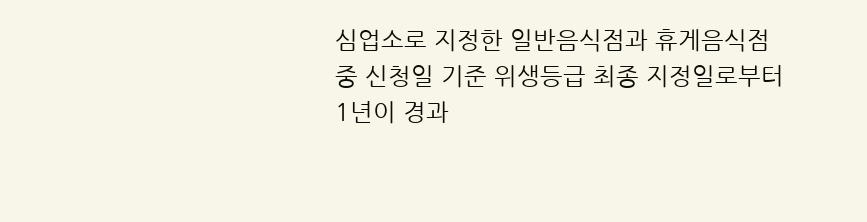심업소로 지정한 일반음식점과 휴게음식점 중 신청일 기준 위생등급 최종 지정일로부터 1년이 경과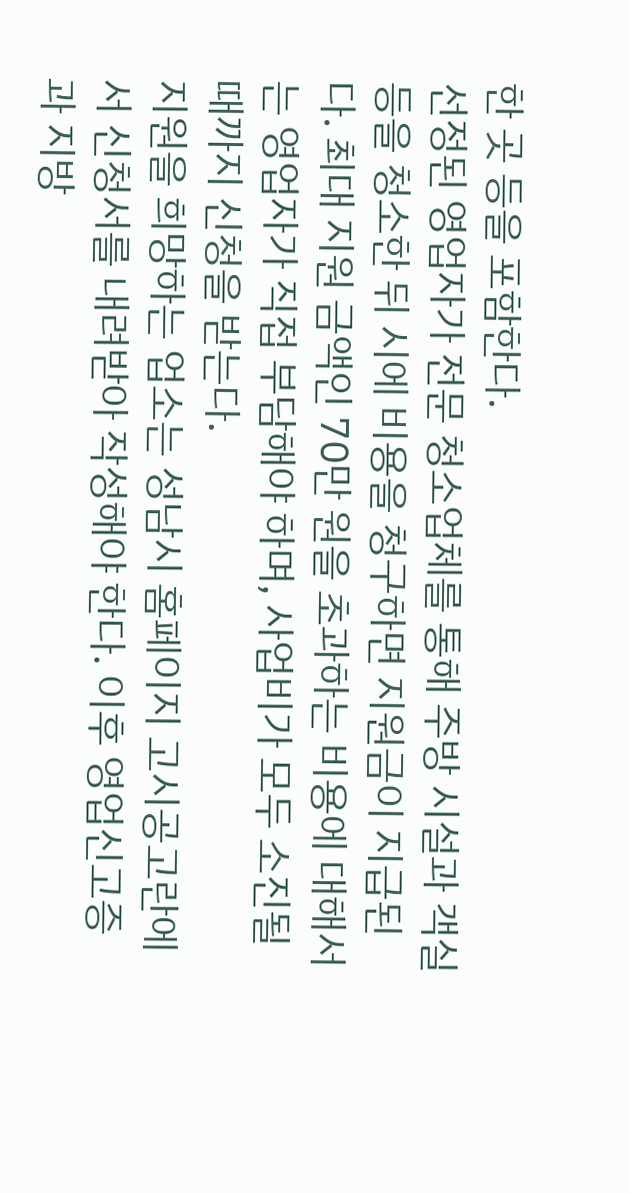한 곳 등을 포함한다.
선정된 영업자가 전문 청소업체를 통해 주방 시설과 객실 등을 청소한 뒤 시에 비용을 청구하면 지원금이 지급된다. 최대 지원 금액인 70만 원을 초과하는 비용에 대해서는 영업자가 직접 부담해야 하며, 사업비가 모두 소진될 때까지 신청을 받는다.
지원을 희망하는 업소는 성남시 홈페이지 고시공고란에서 신청서를 내려받아 작성해야 한다. 이후 영업신고증과 지방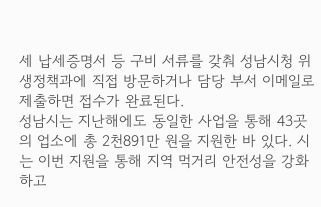세 납세증명서 등 구비 서류를 갖춰 성남시청 위생정책과에 직접 방문하거나 담당 부서 이메일로 제출하면 접수가 완료된다.
성남시는 지난해에도 동일한 사업을 통해 43곳의 업소에 총 2천891만 원을 지원한 바 있다. 시는 이번 지원을 통해 지역 먹거리 안전성을 강화하고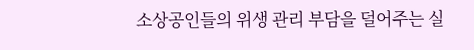소상공인들의 위생 관리 부담을 덜어주는 실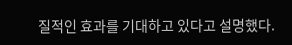질적인 효과를 기대하고 있다고 설명했다.